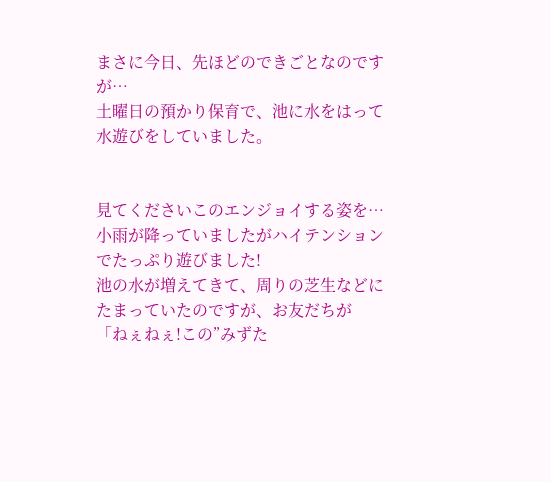まさに今日、先ほどのできごとなのですが…
土曜日の預かり保育で、池に水をはって水遊びをしていました。


見てくださいこのエンジョイする姿を…小雨が降っていましたがハイテンションでたっぷり遊びました!
池の水が増えてきて、周りの芝生などにたまっていたのですが、お友だちが
「ねぇねぇ!この”みずた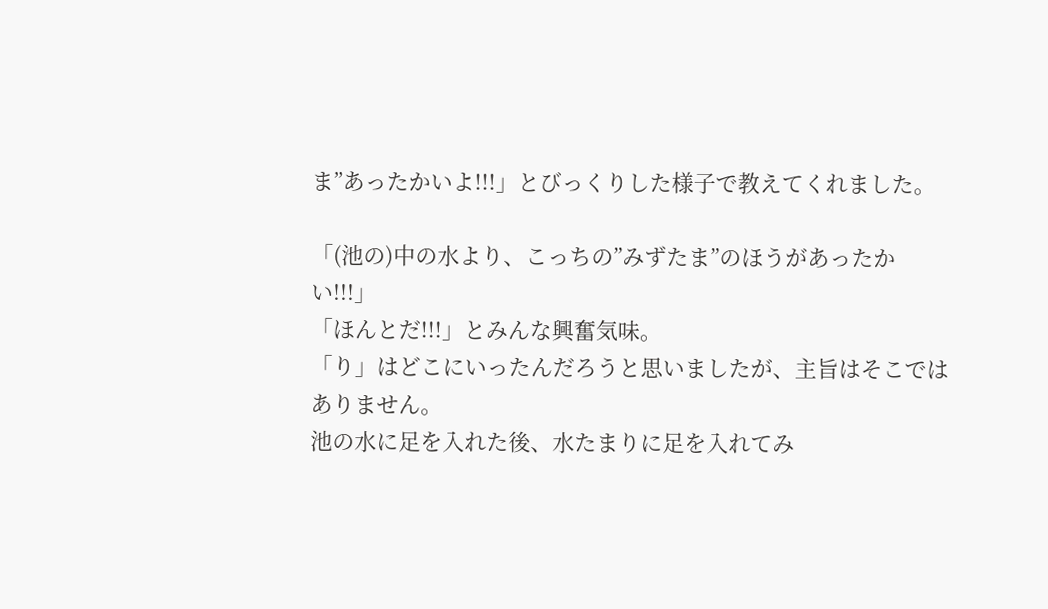ま”あったかいよ!!!」とびっくりした様子で教えてくれました。

「(池の)中の水より、こっちの”みずたま”のほうがあったかい!!!」
「ほんとだ!!!」とみんな興奮気味。
「り」はどこにいったんだろうと思いましたが、主旨はそこではありません。
池の水に足を入れた後、水たまりに足を入れてみ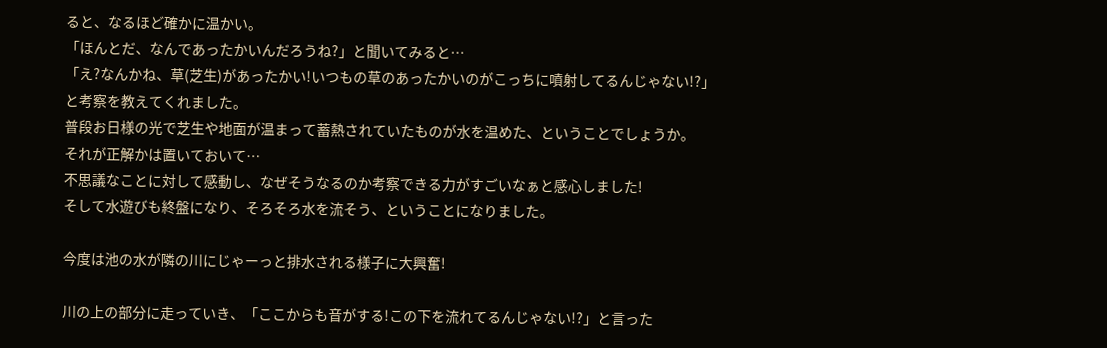ると、なるほど確かに温かい。
「ほんとだ、なんであったかいんだろうね?」と聞いてみると…
「え?なんかね、草(芝生)があったかい!いつもの草のあったかいのがこっちに噴射してるんじゃない!?」
と考察を教えてくれました。
普段お日様の光で芝生や地面が温まって蓄熱されていたものが水を温めた、ということでしょうか。
それが正解かは置いておいて…
不思議なことに対して感動し、なぜそうなるのか考察できる力がすごいなぁと感心しました!
そして水遊びも終盤になり、そろそろ水を流そう、ということになりました。

今度は池の水が隣の川にじゃーっと排水される様子に大興奮!

川の上の部分に走っていき、「ここからも音がする!この下を流れてるんじゃない!?」と言った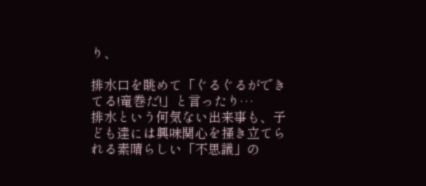り、

排水口を眺めて「ぐるぐるができてる!竜巻だ!」と言ったり…
排水という何気ない出来事も、子ども達には興味関心を掻き立てられる素晴らしい「不思議」の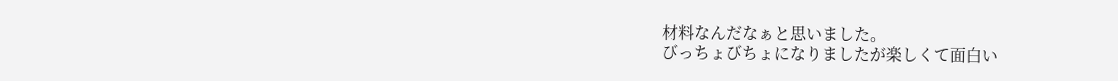材料なんだなぁと思いました。
びっちょびちょになりましたが楽しくて面白い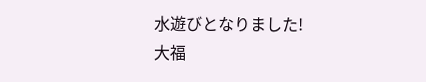水遊びとなりました!
大福